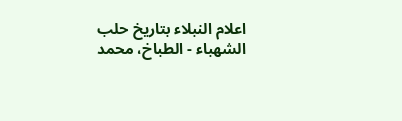اعلام النبلاء بتاریخ حلب الشهباء - الطباخ، محمد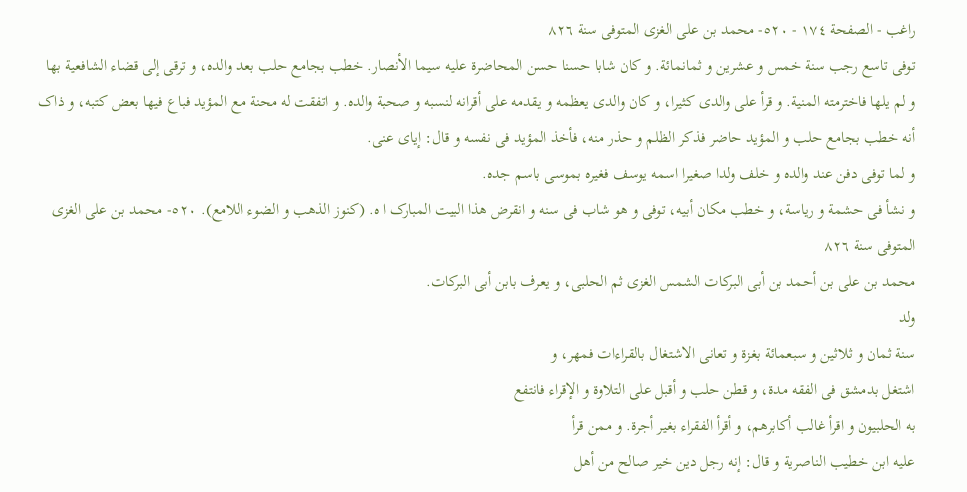راغب - الصفحة ١٧٤ - ٥٢٠- محمد بن علی الغزی المتوفی سنة ٨٢٦
توفی تاسع رجب سنة خمس و عشرین و ثمانمائة. و کان شابا حسنا حسن المحاضرة علیه سیما الأنصار. خطب بجامع حلب بعد والده، و ترقی إلی قضاء الشافعیة بها و لم یلها فاخترمته المنیة. و قرأ علی والدی کثیرا، و کان والدی یعظمه و یقدمه علی أقرانه لنسبه و صحبة والده. و اتفقت له محنة مع المؤید فباع فیها بعض کتبه، و ذاک أنه خطب بجامع حلب و المؤید حاضر فذکر الظلم و حذر منه، فأخذ المؤید فی نفسه و قال: إیای عنی.
و لما توفی دفن عند والده و خلف ولدا صغیرا اسمه یوسف فغیره بموسی باسم جده.
و نشأ فی حشمة و ریاسة، و خطب مکان أبیه، توفی و هو شاب فی سنه و انقرض هذا البیت المبارک ا ه. (کنوز الذهب و الضوء اللامع). ٥٢٠- محمد بن علی الغزی المتوفی سنة ٨٢٦
محمد بن علی بن أحمد بن أبی البرکات الشمس الغزی ثم الحلبی، و یعرف بابن أبی البرکات.
ولد
سنة ثمان و ثلاثین و سبعمائة بغزة و تعانی الاشتغال بالقراءات فمهر، و
اشتغل بدمشق فی الفقه مدة، و قطن حلب و أقبل علی التلاوة و الإقراء فانتفع
به الحلبیون و اقرأ غالب أکابرهم، و أقرأ الفقراء بغیر أجرة. و ممن قرأ
علیه ابن خطیب الناصریة و قال: إنه رجل دین خیر صالح من أهل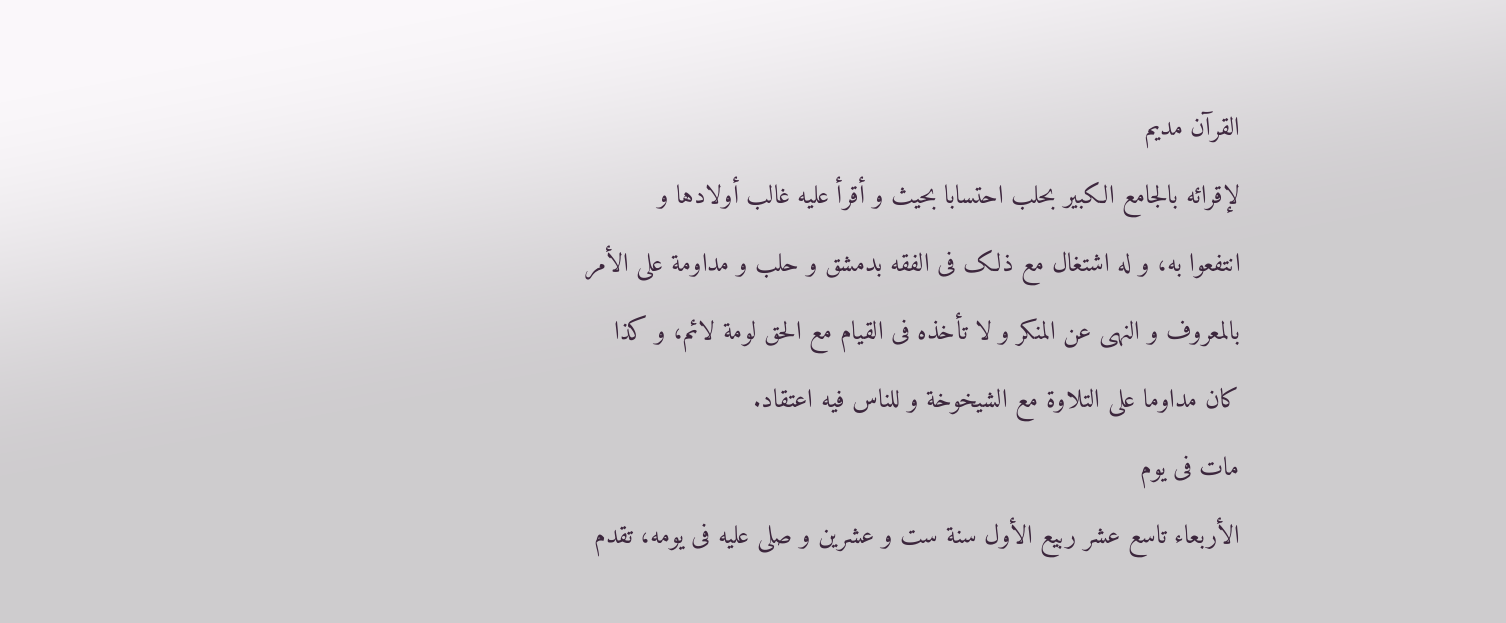القرآن مدیم
لإقرائه بالجامع الکبیر بحلب احتسابا بحیث و أقرأ علیه غالب أولادها و
انتفعوا به، و له اشتغال مع ذلک فی الفقه بدمشق و حلب و مداومة علی الأمر
بالمعروف و النهی عن المنکر و لا تأخذه فی القیام مع الحق لومة لائم، و کذا
کان مداوما علی التلاوة مع الشیخوخة و للناس فیه اعتقاد.
مات فی یوم
الأربعاء تاسع عشر ربیع الأول سنة ست و عشرین و صلی علیه فی یومه، تقدم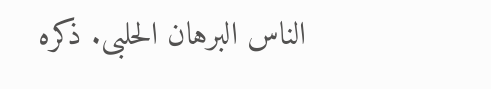الناس البرهان الحلبی. ذکره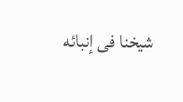شیخنا فی إنبائه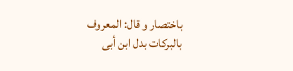باختصار و قال: المعروف
بالبرکات بدل ابن أبی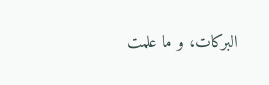البرکات، و ما علمت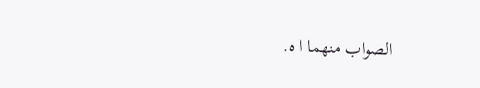الصواب منهما ا ه.